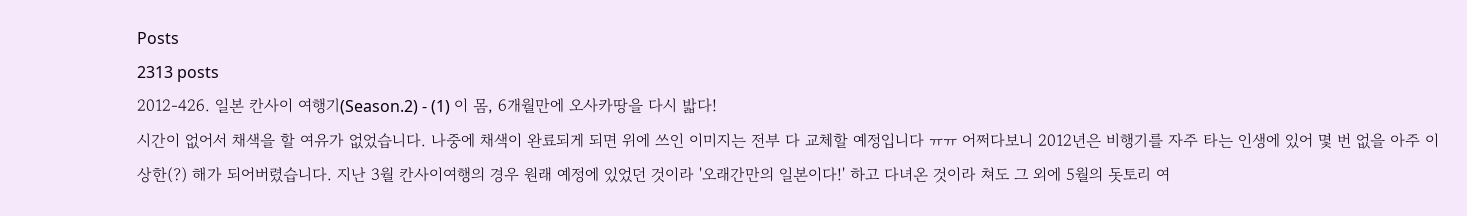Posts
2313 posts
2012-426. 일본 칸사이 여행기(Season.2) - (1) 이 몸, 6개월만에 오사카땅을 다시 밟다!
시간이 없어서 채색을 할 여유가 없었습니다. 나중에 채색이 완료되게 되면 위에 쓰인 이미지는 전부 다 교체할 예정입니다 ㅠㅠ 어쩌다보니 2012년은 비행기를 자주 타는 인생에 있어 몇 번 없을 아주 이상한(?) 해가 되어버렸습니다. 지난 3월 칸사이여행의 경우 원래 예정에 있었던 것이라 '오래간만의 일본이다!' 하고 다녀온 것이라 쳐도 그 외에 5월의 돗토리 여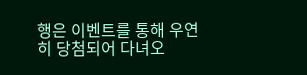행은 이벤트를 통해 우연히 당첨되어 다녀오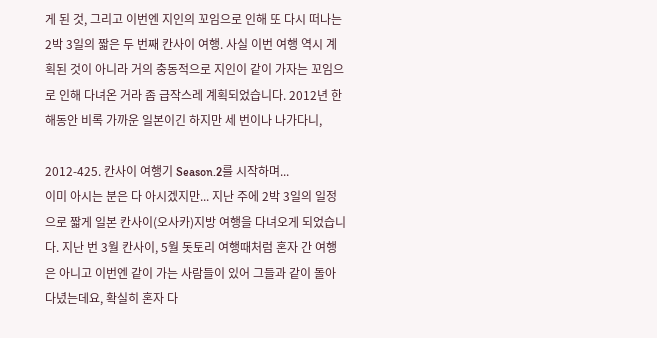게 된 것, 그리고 이번엔 지인의 꼬임으로 인해 또 다시 떠나는 2박 3일의 짧은 두 번째 칸사이 여행. 사실 이번 여행 역시 계획된 것이 아니라 거의 충동적으로 지인이 같이 가자는 꼬임으로 인해 다녀온 거라 좀 급작스레 계획되었습니다. 2012년 한 해동안 비록 가까운 일본이긴 하지만 세 번이나 나가다니,

2012-425. 칸사이 여행기 Season.2를 시작하며...
이미 아시는 분은 다 아시겠지만... 지난 주에 2박 3일의 일정으로 짧게 일본 칸사이(오사카)지방 여행을 다녀오게 되었습니다. 지난 번 3월 칸사이, 5월 돗토리 여행때처럼 혼자 간 여행은 아니고 이번엔 같이 가는 사람들이 있어 그들과 같이 돌아다녔는데요, 확실히 혼자 다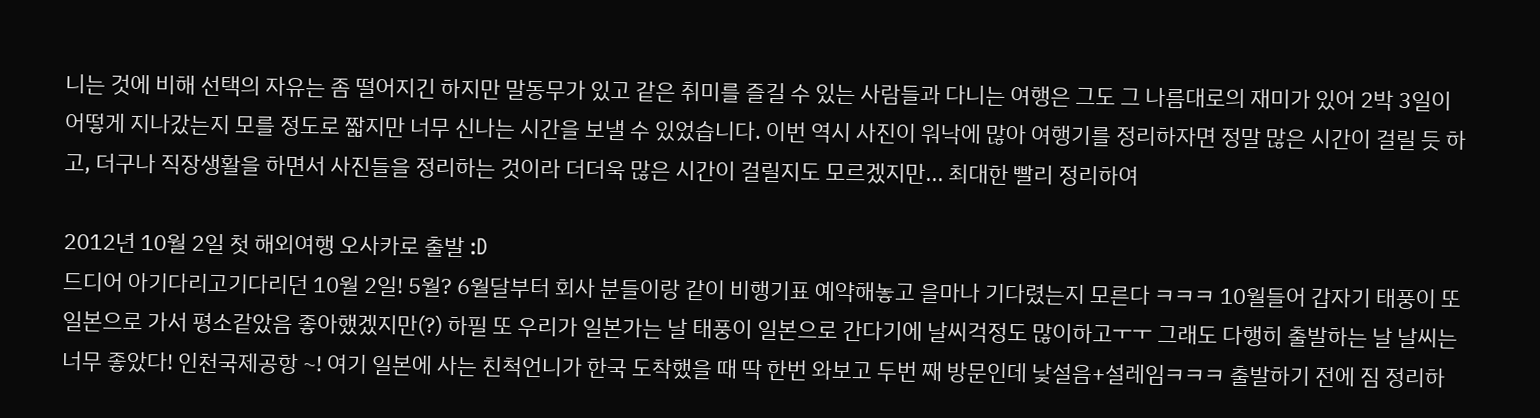니는 것에 비해 선택의 자유는 좀 떨어지긴 하지만 말동무가 있고 같은 취미를 즐길 수 있는 사람들과 다니는 여행은 그도 그 나름대로의 재미가 있어 2박 3일이 어떻게 지나갔는지 모를 정도로 짧지만 너무 신나는 시간을 보낼 수 있었습니다. 이번 역시 사진이 워낙에 많아 여행기를 정리하자면 정말 많은 시간이 걸릴 듯 하고, 더구나 직장생활을 하면서 사진들을 정리하는 것이라 더더욱 많은 시간이 걸릴지도 모르겠지만... 최대한 빨리 정리하여

2012년 10월 2일 첫 해외여행 오사카로 출발 :D
드디어 아기다리고기다리던 10월 2일! 5월? 6월달부터 회사 분들이랑 같이 비행기표 예약해놓고 을마나 기다렸는지 모른다 ㅋㅋㅋ 10월들어 갑자기 태풍이 또 일본으로 가서 평소같았음 좋아했겠지만(?) 하필 또 우리가 일본가는 날 태풍이 일본으로 간다기에 날씨걱정도 많이하고ㅜㅜ 그래도 다행히 출발하는 날 날씨는 너무 좋았다! 인천국제공항 ~! 여기 일본에 사는 친척언니가 한국 도착했을 때 딱 한번 와보고 두번 째 방문인데 낯설음+설레임ㅋㅋㅋ 출발하기 전에 짐 정리하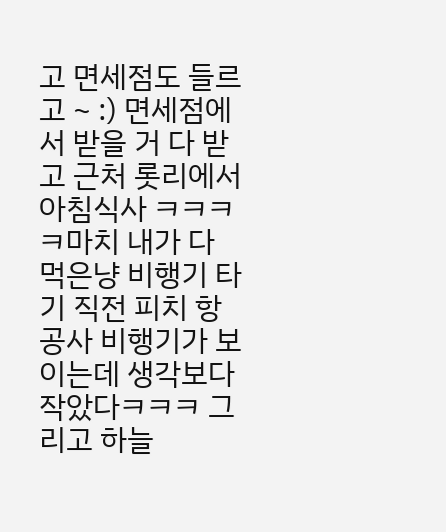고 면세점도 들르고 ~ :) 면세점에서 받을 거 다 받고 근처 롯리에서 아침식사 ㅋㅋㅋㅋ마치 내가 다 먹은냥 비행기 타기 직전 피치 항공사 비행기가 보이는데 생각보다 작았다ㅋㅋㅋ 그리고 하늘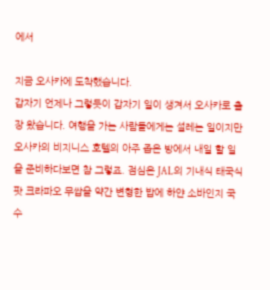에서

지금 오사카에 도착했습니다.
갑자기 언제나 그렇듯이 갑자기 일이 생겨서 오사카로 출장 왔습니다. 여행을 가는 사람들에게는 설레는 일이지만 오사카의 비지니스 호텔의 아주 좁은 방에서 내일 할 일을 준비하다보면 참 그렇죠. 점심은 JAL의 기내식 태국식 팟 크라파오 무쌉을 약간 변형한 밥에 하얀 소바인지 국수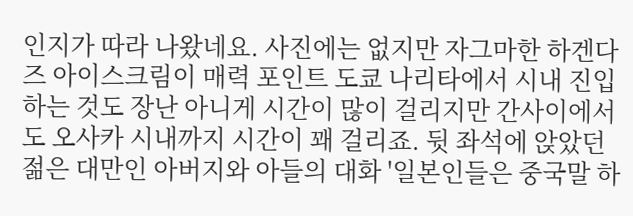인지가 따라 나왔네요. 사진에는 없지만 자그마한 하겐다즈 아이스크림이 매력 포인트 도쿄 나리타에서 시내 진입하는 것도 장난 아니게 시간이 많이 걸리지만 간사이에서도 오사카 시내까지 시간이 꽤 걸리죠. 뒷 좌석에 앉았던 젊은 대만인 아버지와 아들의 대화 '일본인들은 중국말 하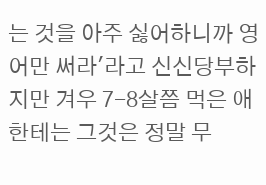는 것을 아주 싫어하니까 영어만 써라'라고 신신당부하지만 겨우 7-8살쯤 먹은 애한테는 그것은 정말 무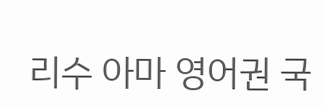리수 아마 영어권 국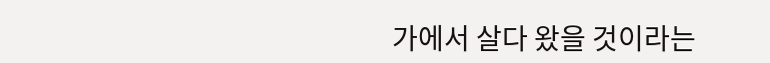가에서 살다 왔을 것이라는